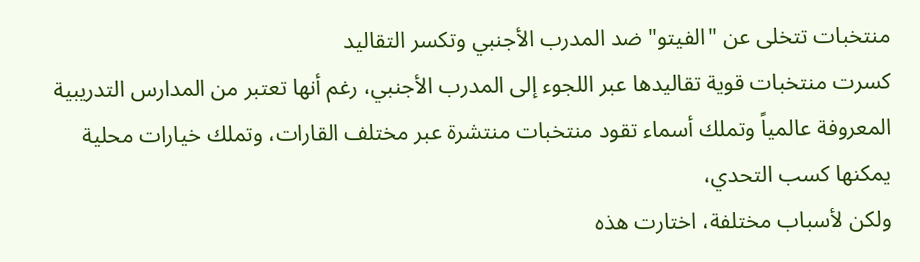منتخبات تتخلى عن "الفيتو" ضد المدرب الأجنبي وتكسر التقاليد
كسرت منتخبات قوية تقاليدها عبر اللجوء إلى المدرب الأجنبي، رغم أنها تعتبر من المدارس التدريبية المعروفة عالمياً وتملك أسماء تقود منتخبات منتشرة عبر مختلف القارات، وتملك خيارات محلية يمكنها كسب التحدي،
ولكن لأسباب مختلفة، اختارت هذه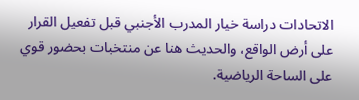الاتحادات دراسة خيار المدرب الأجنبي قبل تفعيل القرار على أرض الواقع، والحديث هنا عن منتخبات بحضور قوي على الساحة الرياضية.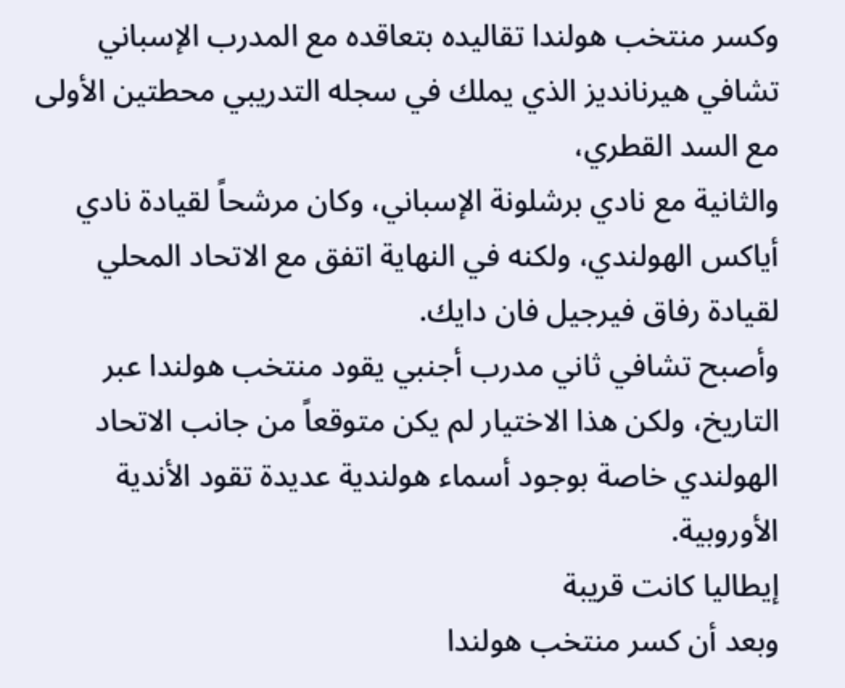وكسر منتخب هولندا تقاليده بتعاقده مع المدرب الإسباني تشافي هيرنانديز الذي يملك في سجله التدريبي محطتين الأولى مع السد القطري،
والثانية مع نادي برشلونة الإسباني، وكان مرشحاً لقيادة نادي أياكس الهولندي، ولكنه في النهاية اتفق مع الاتحاد المحلي لقيادة رفاق فيرجيل فان دايك.
وأصبح تشافي ثاني مدرب أجنبي يقود منتخب هولندا عبر التاريخ، ولكن هذا الاختيار لم يكن متوقعاً من جانب الاتحاد الهولندي خاصة بوجود أسماء هولندية عديدة تقود الأندية الأوروبية.
إيطاليا كانت قريبة
وبعد أن كسر منتخب هولندا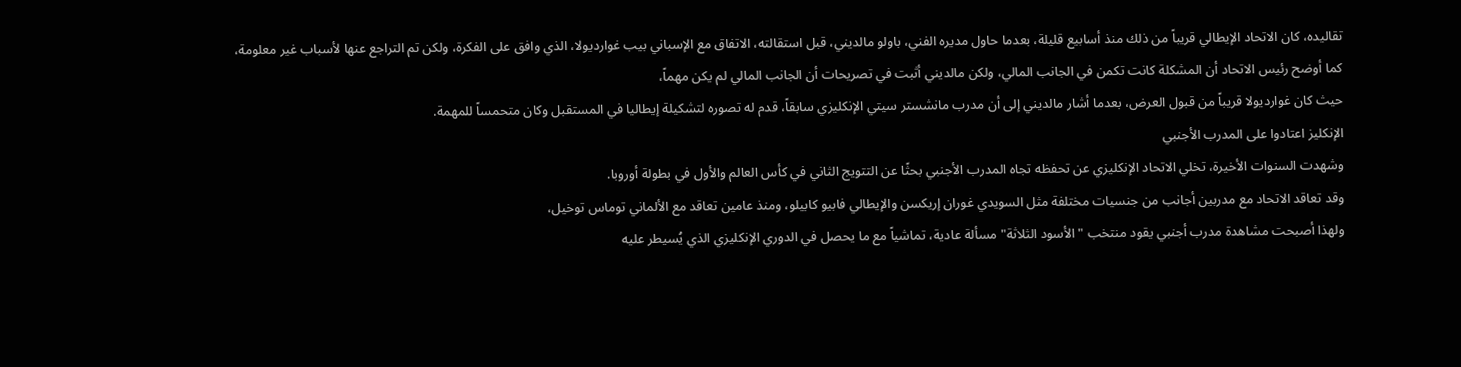تقاليده، كان الاتحاد الإيطالي قريباً من ذلك منذ أسابيع قليلة، بعدما حاول مديره الفني، باولو مالديني، قبل استقالته، الاتفاق مع الإسباني بيب غوارديولا، الذي وافق على الفكرة، ولكن تم التراجع عنها لأسباب غير معلومة،
كما أوضح رئيس الاتحاد أن المشكلة كانت تكمن في الجانب المالي، ولكن مالديني أثبت في تصريحات أن الجانب المالي لم يكن مهماً،
حيث كان غوارديولا قريباً من قبول العرض، بعدما أشار مالديني إلى أن مدرب مانشستر سيتي الإنكليزي سابقاً، قدم له تصوره لتشكيلة إيطاليا في المستقبل وكان متحمساً للمهمة.
الإنكليز اعتادوا على المدرب الأجنبي
وشهدت السنوات الأخيرة، تخلي الاتحاد الإنكليزي عن تحفظه تجاه المدرب الأجنبي بحثًا عن التتويج الثاني في كأس العالم والأول في بطولة أوروبا.
وقد تعاقد الاتحاد مع مدربين أجانب من جنسيات مختلفة مثل السويدي غوران إريكسن والإيطالي فابيو كابيلو، ومنذ عامين تعاقد مع الألماني توماس توخيل،
ولهذا أصبحت مشاهدة مدرب أجنبي يقود منتخب "الأسود الثلاثة" مسألة عادية، تماشياً مع ما يحصل في الدوري الإنكليزي الذي يُسيطر عليه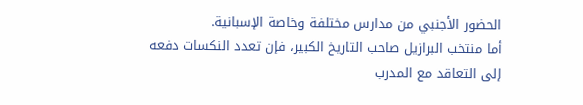الحضور الأجنبي من مدارس مختلفة وخاصة الإسبانية.
أما منتخب البرازيل صاحب التاريخ الكبير، فإن تعدد النكسات دفعه إلى التعاقد مع المدرب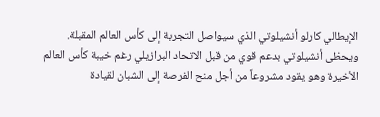الإيطالي كارلو أنشيلوتي الذي سيواصل التجربة إلى كأس العالم المقبلة.
ويحظى أنشيلوتي بدعم قوي من قبل الاتحاد البرازيلي رغم خيبة كأس العالم الأخيرة وهو يقود مشروعاً من أجل منح الفرصة إلى الشبان لقيادة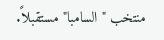منتخب "السامبا" مستقبلاً.